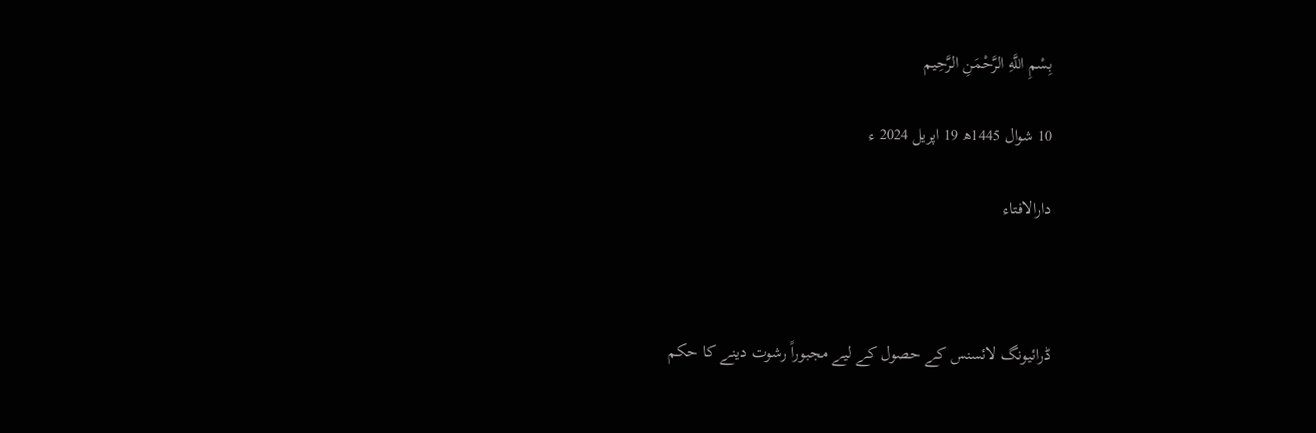بِسْمِ اللَّهِ الرَّحْمَنِ الرَّحِيم

10 شوال 1445ھ 19 اپریل 2024 ء

دارالافتاء



ڈرائیونگ لائسنس کے حصول کے لیے مجبوراً رشوت دینے کا حکم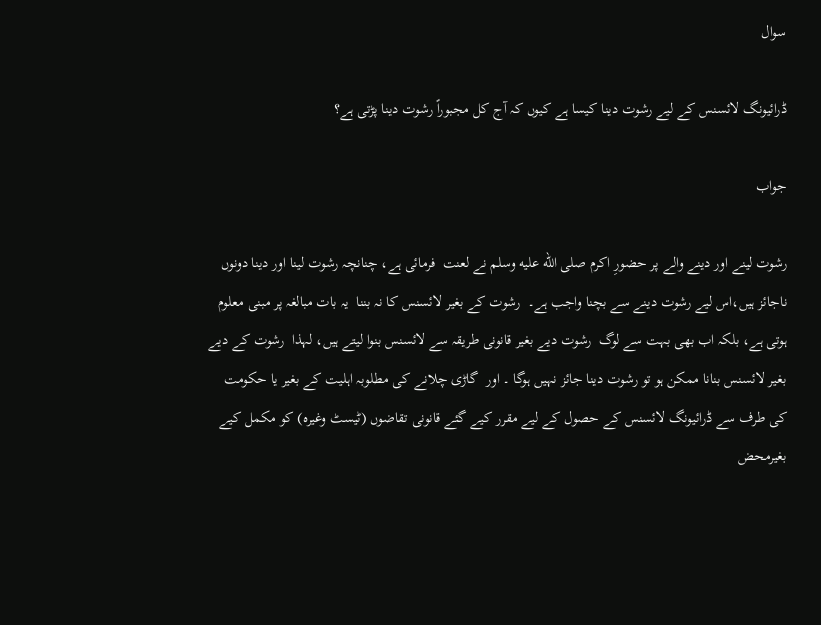سوال

ڈرائیونگ لائسنس کے لیے رشوت دینا کیسا ہے کیوں کہ آج کل مجبوراً رشوت دینا پڑتی ہے؟

جواب

رشوت لینے اور دینے والے پر حضورِ اکرم صلى الله عليه وسلم نے لعنت  فرمائی ہے، چنانچہ رشوت لینا اور دینا دونوں ناجائز ہیں،اس لیے رشوت دینے سے بچنا واجب ہے۔  رشوت کے بغیر لائسنس کا نہ بننا  یہ بات مبالغہ پر مبنی معلوم ہوتی ہے، بلکہ اب بھی بہت سے لوگ  رشوت دیے بغیر قانونی طریقہ سے لائسنس بنوا لیتے ہیں، لہذا  رشوت کے دیے بغیر لائسنس بنانا ممکن ہو تو رشوت دینا جائز نہیں ہوگا ۔ اور  گاڑی چلانے کی مطلوبہ اہلیت کے بغیر یا حکومت کی طرف سے ڈرائیونگ لائسنس کے حصول کے لیے مقرر کیے گئے قانونی تقاضوں (ٹیسٹ وغیرہ) کو مکمل کیے بغیرمحض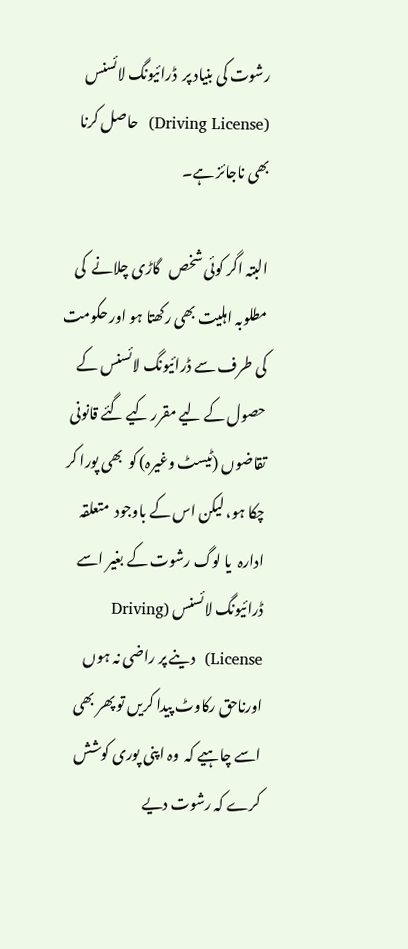رشوت کی بنیاد پر  ڈرائیونگ لائسنس (Driving License)  حاصل کرنا بھی ناجائز ہے۔

البتہ اگر کوئی شخص   گاڑی چلانے  کی مطلوبہ اہلیت بھی رکھتا ہو اور حکومت کی طرف سے ڈرائیونگ لائسنس کے حصول کے لیے مقرر کیے گئے قانونی تقاضوں (ٹیسٹ وغیرہ) کو  بھی پورا کر چکا ہو، لیکن اس کے باوجود  متعلقہ ادارہ  یا لوگ رشوت کے بغیر اسے ڈرائیونگ لائسنس (Driving License)  دینے پر راضی نہ ہوں اورناحق رکاوٹ پیدا کریں تو پھر بھی اسے چاہیے کہ  وہ اپنی پوری کوشش کرے کہ رشوت دیے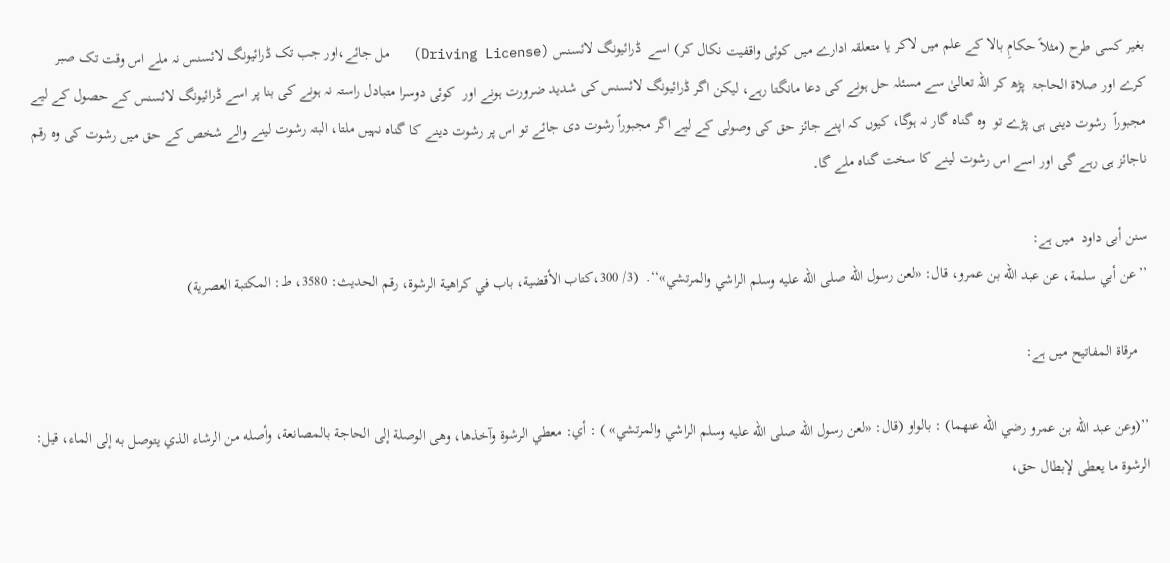بغیر کسی طرح (مثلاً حکامِ بالا کے علم میں لاکر یا متعلقہ ادارے میں کوئی واقفیت نکال کر) اسے  ڈرائیونگ لائسنس (Driving License)   مل جائے،اور جب تک ڈرائیونگ لائسنس نہ ملے اس وقت تک صبر کرے اور صلاۃ الحاجۃ  پڑھ کر اللہ تعالیٰ سے مسئلہ حل ہونے کی دعا مانگتا رہے، لیکن اگر ڈرائیونگ لائسنس کی شدید ضرورت ہونے اور  کوئی دوسرا متبادل راستہ نہ ہونے کی بنا پر اسے ڈرائیونگ لائسنس کے حصول کے لیے مجبوراً  رشوت دینی ہی پڑے تو  وہ گناہ گار نہ ہوگا، کیوں کہ اپنے جائز حق کی وصولی کے لیے اگر مجبوراً رشوت دی جائے تو اس پر رشوت دینے کا گناہ نہیں ملتا، البتہ رشوت لینے والے شخص کے حق میں رشوت کی وہ رقم ناجائز ہی رہے گی اور اسے اس رشوت لینے کا سخت گناہ ملے گا۔

سنن أبی داود  میں ہے:
’’عن أبي سلمة، عن عبد الله بن عمرو، قال: «لعن رسول الله صلى الله عليه وسلم الراشي والمرتشي»‘‘.  (3/ 300،کتاب الأقضیة، باب في کراهیة الرشوة، رقم الحدیث: 3580، ط: المکتبة العصریة)

   مرقاۃ المفاتیح میں ہے:

’’(وعن عبد الله بن عمرو رضي الله عنهما) : بالواو (قال: «لعن رسول الله صلى الله عليه وسلم الراشي والمرتشي» ) : أي: معطي الرشوة وآخذها، وهى الوصلة إلى الحاجة بالمصانعة، وأصله من الرشاء الذي يتوصل به إلى الماء، قيل: الرشوة ما يعطى لإبطال حق،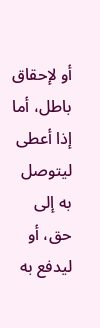أو لإحقاق باطل، أما إذا أعطى ليتوصل به إلى حق، أو ليدفع به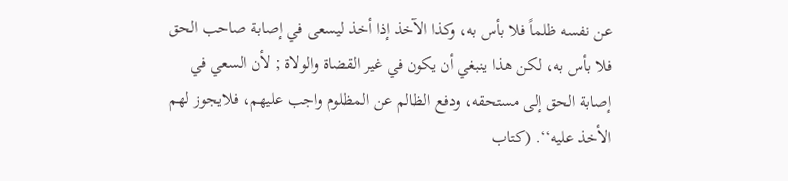عن نفسه ظلماً فلا بأس به، وكذا الآخذ إذا أخذ ليسعى في إصابة صاحب الحق فلا بأس به، لكن هذا ينبغي أن يكون في غير القضاة والولاة ; لأن السعي في إصابة الحق إلى مستحقه، ودفع الظالم عن المظلوم واجب عليهم، فلايجوز لهم الأخذ عليه‘‘. (کتاب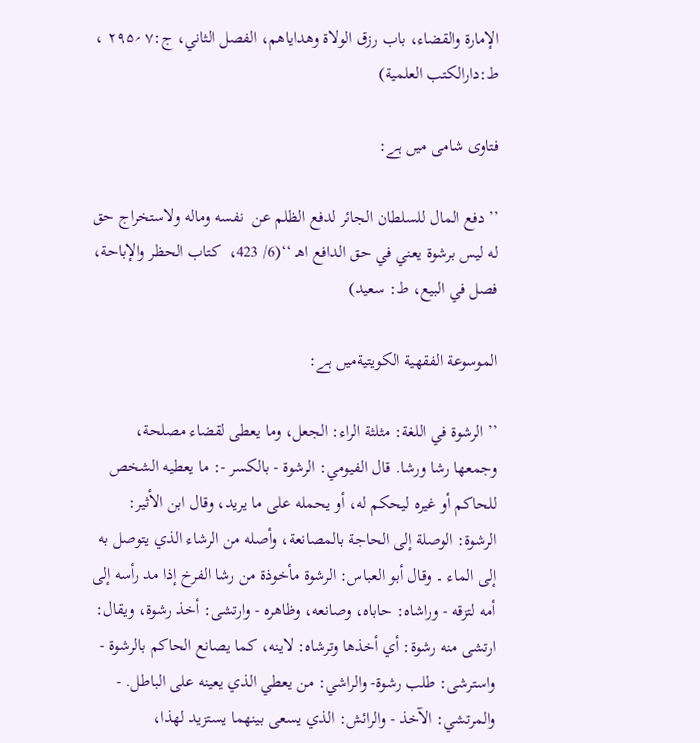الإمارة والقضاء، باب رزق الولاة وهدایاهم، الفصل الثاني، ج:۷ ؍۲۹۵ ، ط:دارالکتب العلمیة)

فتاوی شامی میں ہے:

’’دفع المال للسلطان الجائر لدفع الظلم عن  نفسه وماله ولاستخراج حق له ليس برشوة يعني في حق الدافع اهـ ‘‘(6/ 423،  کتاب الحظر والإباحة، فصل في البیع، ط: سعید)

الموسوعة الفقهیة الکویتیةمیں ہے:

’’ الرشوة في اللغة: مثلثة الراء: الجعل، وما يعطى لقضاء مصلحة، وجمعها رشا ورشا. قال الفيومي: الرشوة - بالكسر -: ما يعطيه الشخص للحاكم أو غيره ليحكم له، أو يحمله على ما يريد، وقال ابن الأثير: الرشوة: الوصلة إلى الحاجة بالمصانعة، وأصله من الرشاء الذي يتوصل به إلى الماء ۔ وقال أبو العباس: الرشوة مأخوذة من رشا الفرخ إذا مد رأسه إلى أمه لتزقه - وراشاه: حاباه، وصانعه، وظاهره - وارتشى: أخذ رشوة، ويقال: ارتشى منه رشوة: أي أخذها وترشاه: لاينه، كما يصانع الحاكم بالرشوة - واسترشى: طلب رشوة- والراشي: من يعطي الذي يعينه على الباطل. - والمرتشي: الآخذ - والرائش: الذي يسعى بينهما يستزيد لهذا،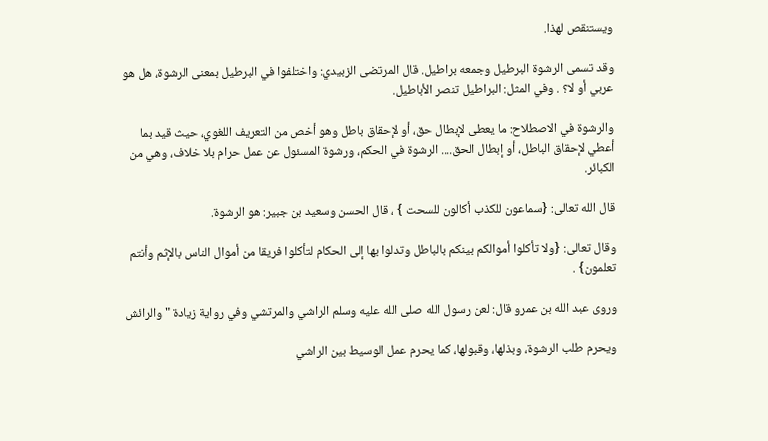ويستنقص لهذا.

وقد تسمى الرشوة البرطيل وجمعه براطيل. قال المرتضى الزبيدي: واختلفوا في البرطيل بمعنى الرشوة، هل هو عربي أو لا؟ . وفي المثل: البراطيل تنصر الأباطيل.

والرشوة في الاصطلاح: ما يعطى لإبطال حق، أو لإحقاق باطل وهو أخص من التعريف اللغوي، حيث قيد بما أعطي لإحقاق الباطل، أو إبطال الحق.... الرشوة في الحكم، ورشوة المسئول عن عمل حرام بلا خلاف، وهي من الكبائر.

قال الله تعالى: {سماعون للكذب أكالون للسحت } ، قال الحسن وسعيد بن جبير: هو الرشوة.

وقال تعالى: {ولا تأكلوا أموالكم بينكم بالباطل وتدلوا بها إلى الحكام لتأكلوا فريقا من أموال الناس بالإثم وأنتم تعلمون} .

وروى عبد الله بن عمرو قال: لعن رسول الله صلى الله عليه وسلم الراشي والمرتشي وفي رواية زيادة " والرائش

ويحرم طلب الرشوة، وبذلها، وقبولها، كما يحرم عمل الوسيط بين الراشي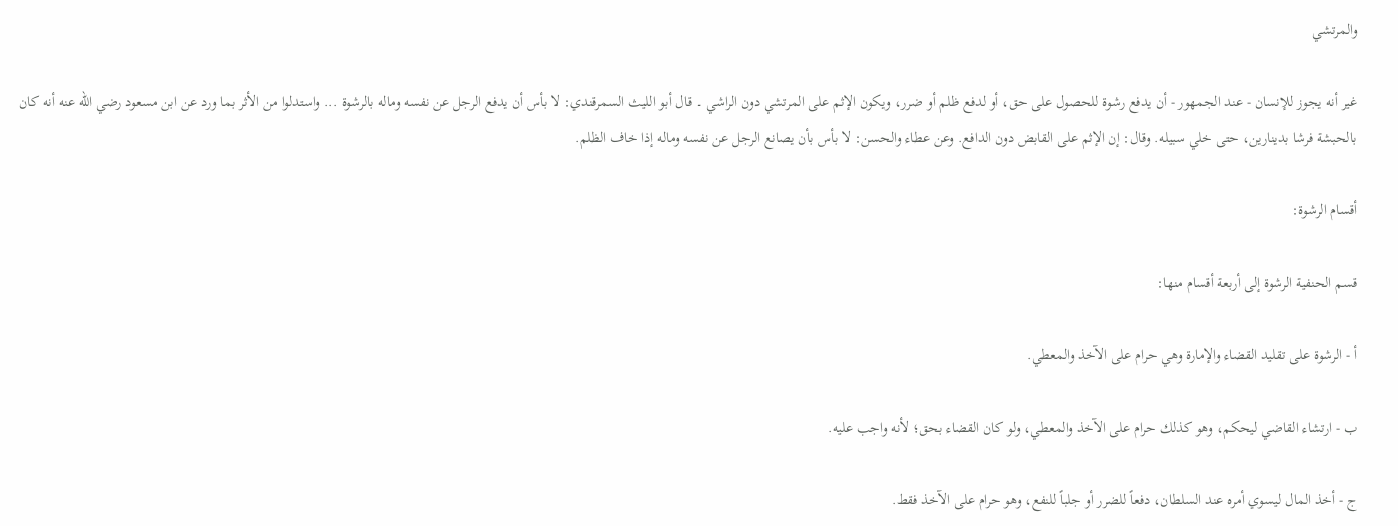والمرتشي

غير أنه يجوز للإنسان - عند الجمهور - أن يدفع رشوة للحصول على حق، أو لدفع ظلم أو ضرر، ويكون الإثم على المرتشي دون الراشي ۔ قال أبو الليث السمرقندي: لا بأس أن يدفع الرجل عن نفسه وماله بالرشوة ... واستدلوا من الأثر بما ورد عن ابن مسعود رضي الله عنه أنه كان بالحبشة فرشا بدينارين، حتى خلي سبيله. وقال: إن الإثم على القابض دون الدافع. وعن عطاء والحسن: لا بأس بأن يصانع الرجل عن نفسه وماله إذا خاف الظلم.

أقسام الرشوة:

قسم الحنفية الرشوة إلى أربعة أقسام منها:

أ - الرشوة على تقليد القضاء والإمارة وهي حرام على الآخذ والمعطي.

ب - ارتشاء القاضي ليحكم، وهو كذلك حرام على الآخذ والمعطي، ولو كان القضاء بحق؛ لأنه واجب عليه.

ج - أخذ المال ليسوي أمره عند السلطان، دفعاً للضرر أو جلباً للنفع، وهو حرام على الآخذ فقط.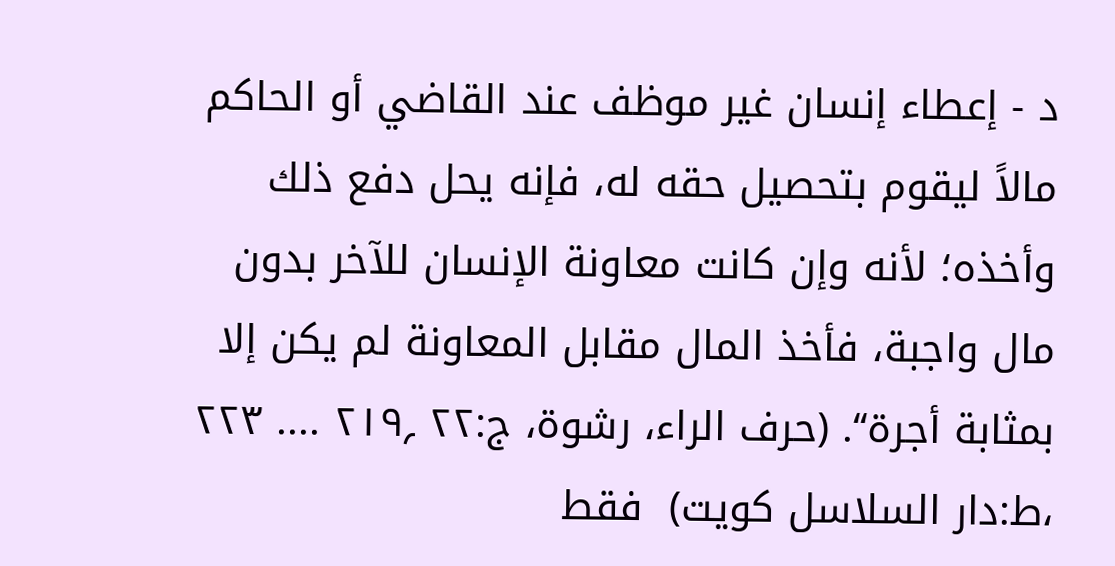د - إعطاء إنسان غير موظف عند القاضي أو الحاكم مالاً ليقوم بتحصيل حقه له، فإنه يحل دفع ذلك وأخذه؛ لأنه وإن كانت معاونة الإنسان للآخر بدون مال واجبة، فأخذ المال مقابل المعاونة لم يكن إلا بمثابة أجرة‘‘. (حرف الراء، رشوة، ج:۲۲ ؍۲۱۹ .... ۲۲۳ ،ط:دار السلاسل کویت)  فقط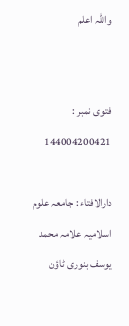واللہ اعلم


فتوی نمبر : 144004200421

دارالافتاء : جامعہ علوم اسلامیہ علامہ محمد یوسف بنوری ٹاؤن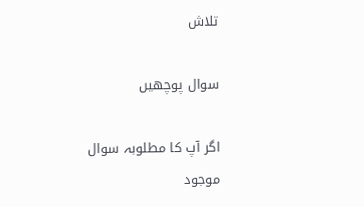تلاش

سوال پوچھیں

اگر آپ کا مطلوبہ سوال موجود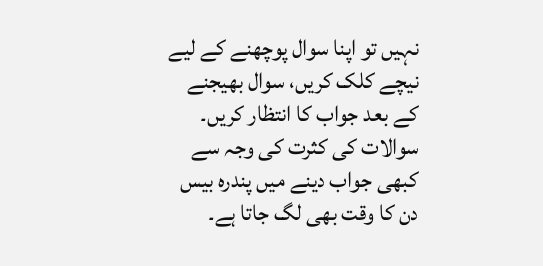نہیں تو اپنا سوال پوچھنے کے لیے نیچے کلک کریں، سوال بھیجنے کے بعد جواب کا انتظار کریں۔ سوالات کی کثرت کی وجہ سے کبھی جواب دینے میں پندرہ بیس دن کا وقت بھی لگ جاتا ہے۔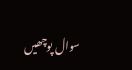سوال پوچھیں